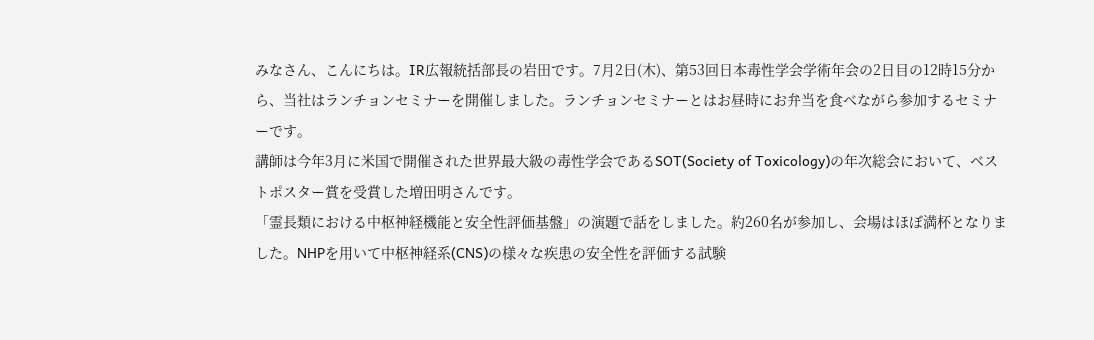みなさん、こんにちは。IR広報統括部長の岩田です。7月2日(木)、第53回日本毒性学会学術年会の2日目の12時15分から、当社はランチョンセミナーを開催しました。ランチョンセミナーとはお昼時にお弁当を食べながら参加するセミナーです。
講師は今年3月に米国で開催された世界最大級の毒性学会であるSOT(Society of Toxicology)の年次総会において、ベストポスター賞を受賞した増田明さんです。
「霊長類における中枢神経機能と安全性評価基盤」の演題で話をしました。約260名が参加し、会場はほぼ満杯となりました。NHPを用いて中枢神経系(CNS)の様々な疾患の安全性を評価する試験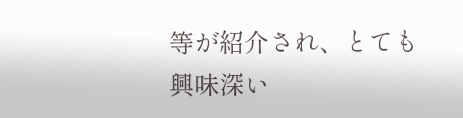等が紹介され、とても興味深い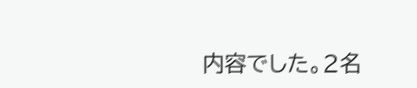内容でした。2名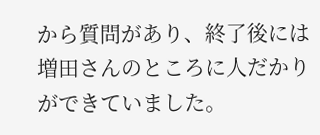から質問があり、終了後には増田さんのところに人だかりができていました。